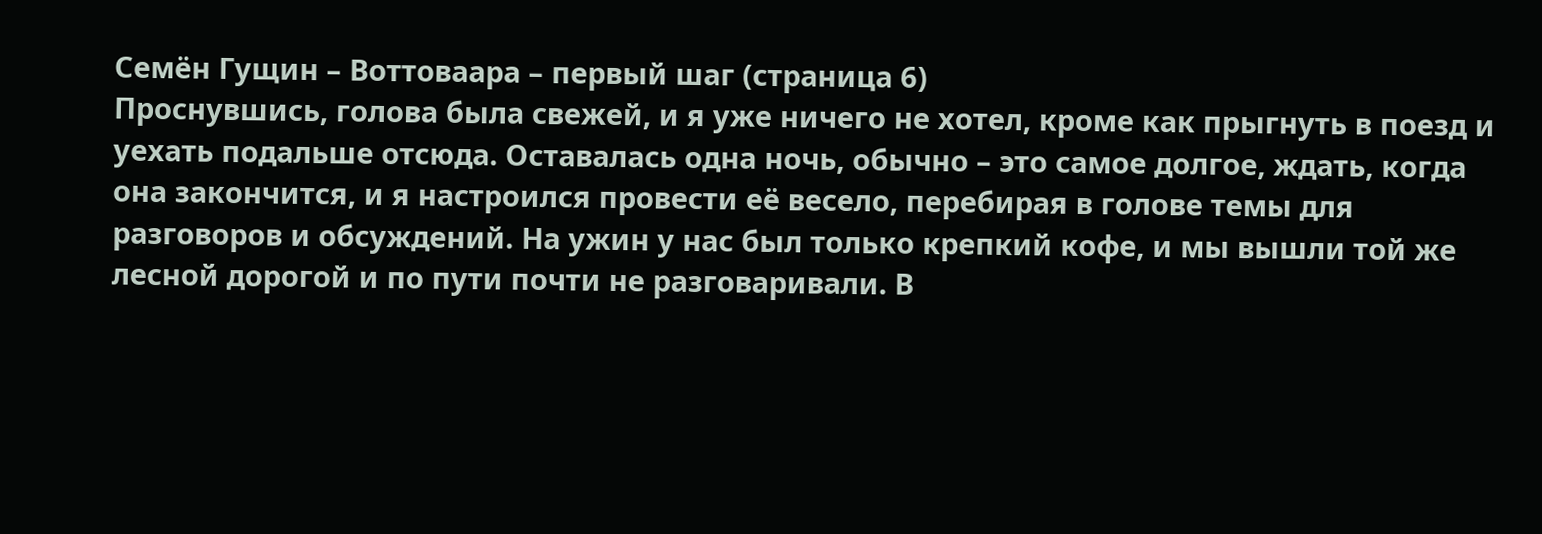Семён Гущин – Воттоваара – первый шаг (страница 6)
Проснувшись, голова была свежей, и я уже ничего не хотел, кроме как прыгнуть в поезд и уехать подальше отсюда. Оставалась одна ночь, обычно – это самое долгое, ждать, когда она закончится, и я настроился провести её весело, перебирая в голове темы для разговоров и обсуждений. На ужин у нас был только крепкий кофе, и мы вышли той же лесной дорогой и по пути почти не разговаривали. В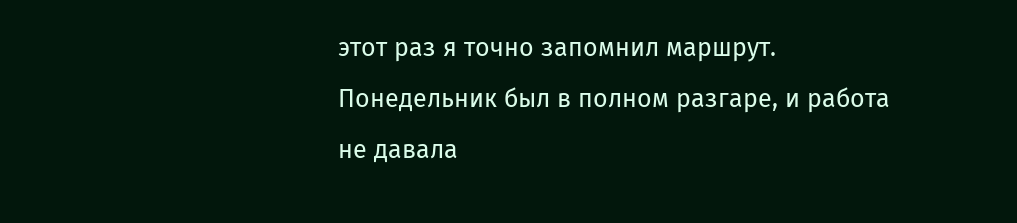этот раз я точно запомнил маршрут.
Понедельник был в полном разгаре, и работа не давала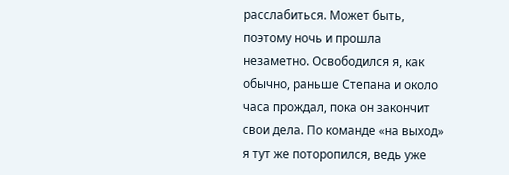расслабиться. Может быть, поэтому ночь и прошла незаметно. Освободился я, как обычно, раньше Степана и около часа прождал, пока он закончит свои дела. По команде «на выход» я тут же поторопился, ведь уже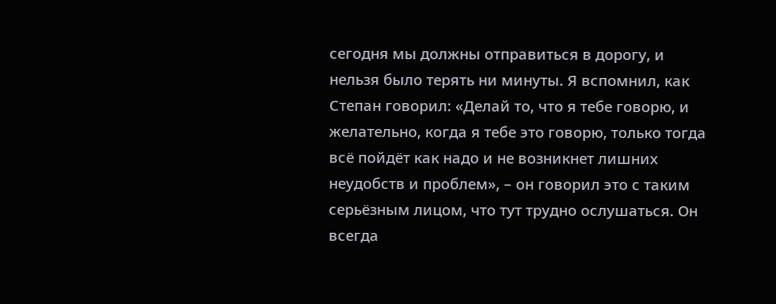сегодня мы должны отправиться в дорогу, и нельзя было терять ни минуты. Я вспомнил, как Степан говорил: «Делай то, что я тебе говорю, и желательно, когда я тебе это говорю, только тогда всё пойдёт как надо и не возникнет лишних неудобств и проблем», – он говорил это с таким серьёзным лицом, что тут трудно ослушаться. Он всегда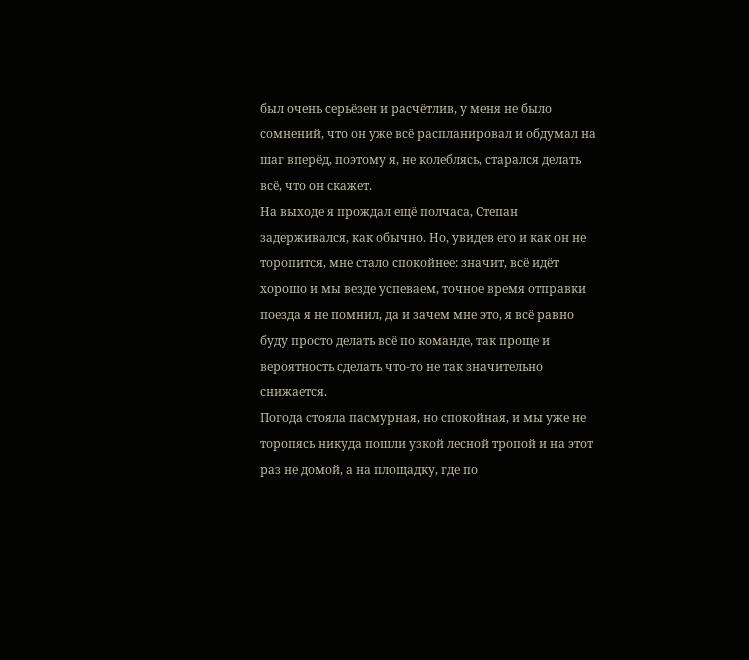был очень серьёзен и расчётлив, у меня не было сомнений, что он уже всё распланировал и обдумал на шаг вперёд, поэтому я, не колеблясь, старался делать всё, что он скажет.
На выходе я прождал ещё полчаса, Степан задерживался, как обычно. Но, увидев его и как он не торопится, мне стало спокойнее: значит, всё идёт хорошо и мы везде успеваем, точное время отправки поезда я не помнил, да и зачем мне это, я всё равно буду просто делать всё по команде, так проще и вероятность сделать что-то не так значительно снижается.
Погода стояла пасмурная, но спокойная, и мы уже не торопясь никуда пошли узкой лесной тропой и на этот раз не домой, а на площадку, где по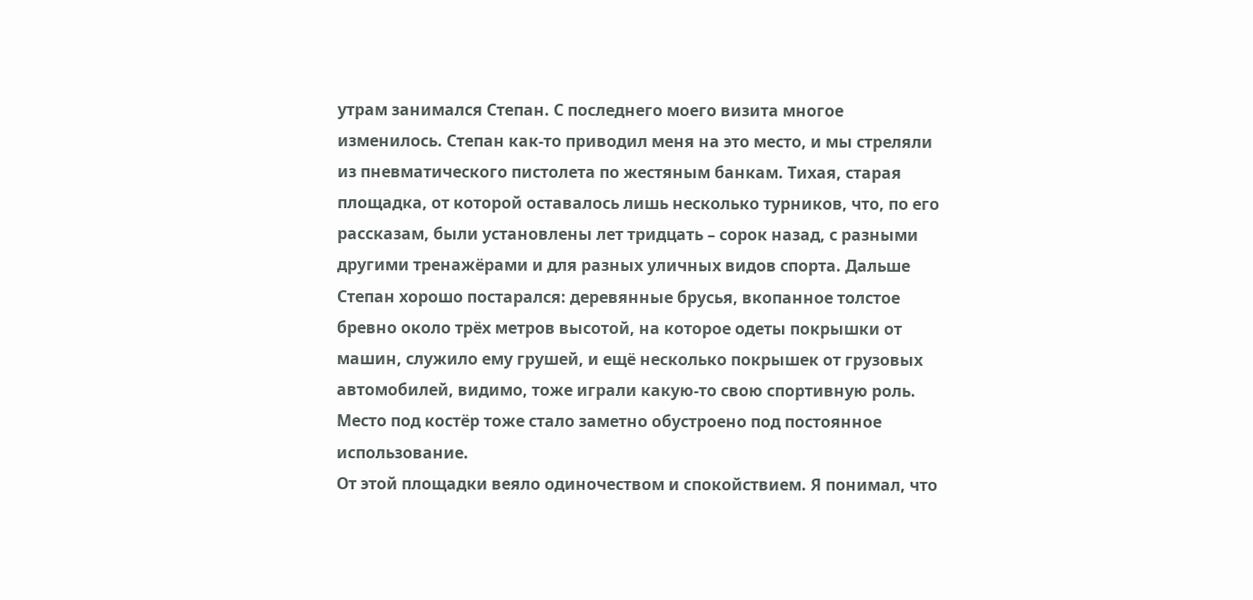утрам занимался Степан. С последнего моего визита многое изменилось. Степан как-то приводил меня на это место, и мы стреляли из пневматического пистолета по жестяным банкам. Тихая, старая площадка, от которой оставалось лишь несколько турников, что, по его рассказам, были установлены лет тридцать – сорок назад, с разными другими тренажёрами и для разных уличных видов спорта. Дальше Степан хорошо постарался: деревянные брусья, вкопанное толстое бревно около трёх метров высотой, на которое одеты покрышки от машин, служило ему грушей, и ещё несколько покрышек от грузовых автомобилей, видимо, тоже играли какую-то свою спортивную роль. Место под костёр тоже стало заметно обустроено под постоянное использование.
От этой площадки веяло одиночеством и спокойствием. Я понимал, что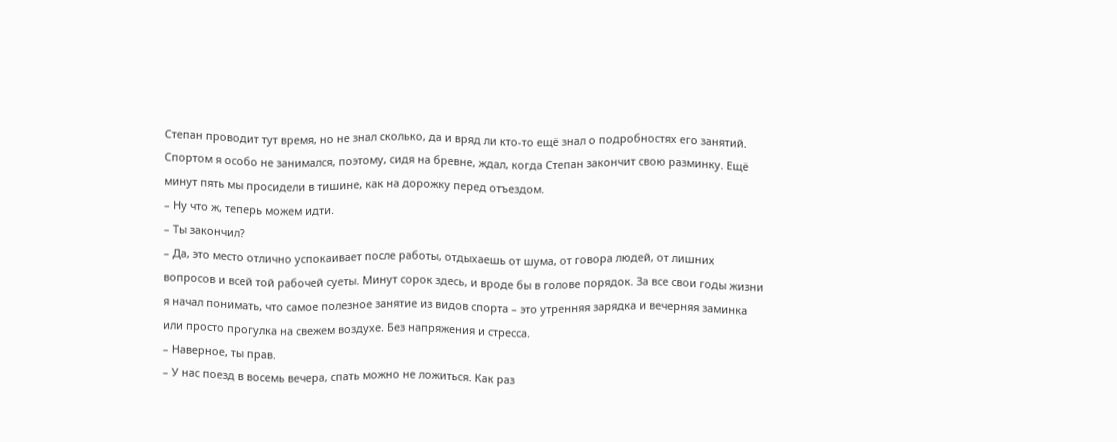Степан проводит тут время, но не знал сколько, да и вряд ли кто-то ещё знал о подробностях его занятий. Спортом я особо не занимался, поэтому, сидя на бревне, ждал, когда Степан закончит свою разминку. Ещё минут пять мы просидели в тишине, как на дорожку перед отъездом.
– Ну что ж, теперь можем идти.
– Ты закончил?
– Да, это место отлично успокаивает после работы, отдыхаешь от шума, от говора людей, от лишних вопросов и всей той рабочей суеты. Минут сорок здесь, и вроде бы в голове порядок. За все свои годы жизни я начал понимать, что самое полезное занятие из видов спорта – это утренняя зарядка и вечерняя заминка или просто прогулка на свежем воздухе. Без напряжения и стресса.
– Наверное, ты прав.
– У нас поезд в восемь вечера, спать можно не ложиться. Как раз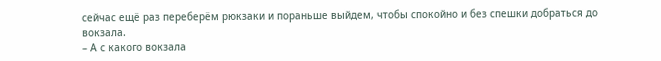сейчас ещё раз переберём рюкзаки и пораньше выйдем, чтобы спокойно и без спешки добраться до вокзала.
– А с какого вокзала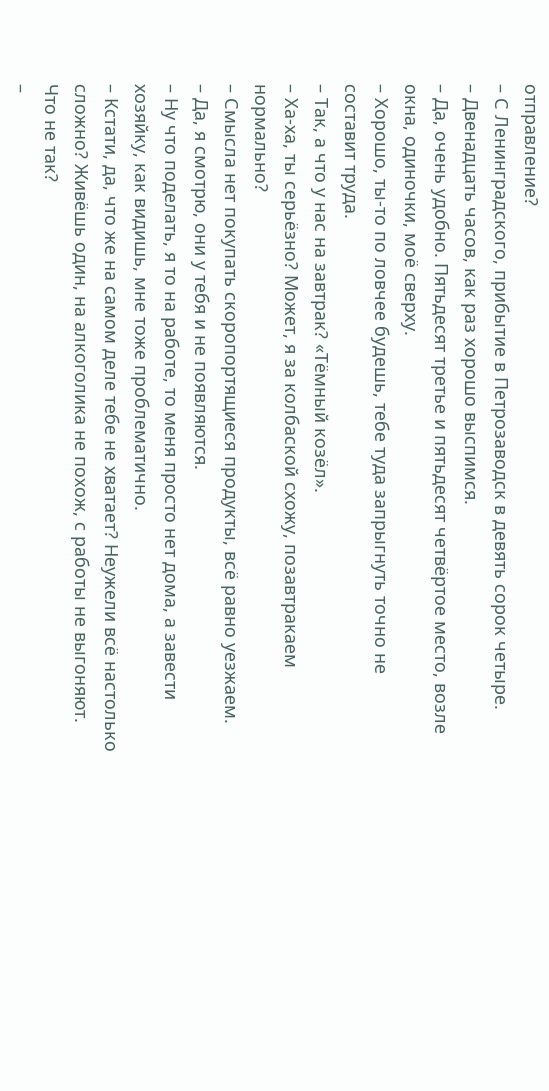отправление?
– С Ленинградского, прибытие в Петрозаводск в девять сорок четыре.
– Двенадцать часов, как раз хорошо выспимся.
– Да, очень удобно. Пятьдесят третье и пятьдесят четвёртое место, возле окна, одиночки, моё сверху.
– Хорошо, ты-то по ловчее будешь, тебе туда запрыгнуть точно не составит труда.
– Так, а что у нас на завтрак? «Тёмный козёл».
– Ха-ха, ты серьёзно? Может, я за колбаской схожу, позавтракаем нормально?
– Смысла нет покупать скоропортящиеся продукты, всё равно уезжаем.
– Да, я смотрю, они у тебя и не появляются.
– Ну что поделать, я то на работе, то меня просто нет дома, а завести хозяйку, как видишь, мне тоже проблематично.
– Кстати, да, что же на самом деле тебе не хватает? Неужели всё настолько сложно? Живёшь один, на алкоголика не похож, с работы не выгоняют. Что не так?
–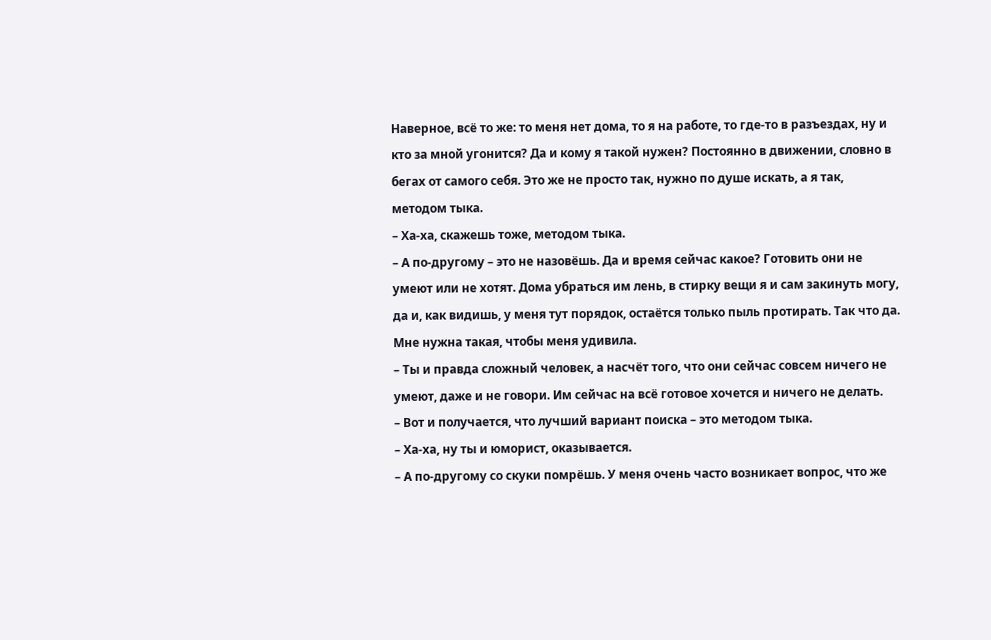Наверное, всё то же: то меня нет дома, то я на работе, то где-то в разъездах, ну и кто за мной угонится? Да и кому я такой нужен? Постоянно в движении, словно в бегах от самого себя. Это же не просто так, нужно по душе искать, а я так, методом тыка.
– Ха-ха, скажешь тоже, методом тыка.
– А по-другому – это не назовёшь. Да и время сейчас какое? Готовить они не умеют или не хотят. Дома убраться им лень, в стирку вещи я и сам закинуть могу, да и, как видишь, у меня тут порядок, остаётся только пыль протирать. Так что да. Мне нужна такая, чтобы меня удивила.
– Ты и правда сложный человек, а насчёт того, что они сейчас совсем ничего не умеют, даже и не говори. Им сейчас на всё готовое хочется и ничего не делать.
– Вот и получается, что лучший вариант поиска – это методом тыка.
– Ха-ха, ну ты и юморист, оказывается.
– А по-другому со скуки помрёшь. У меня очень часто возникает вопрос, что же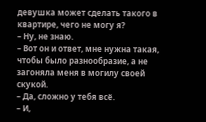девушка может сделать такого в квартире, чего не могу я?
– Ну, не знаю.
– Вот он и ответ, мне нужна такая, чтобы было разнообразие, а не загоняла меня в могилу своей скукой.
– Да, сложно у тебя всё.
– И,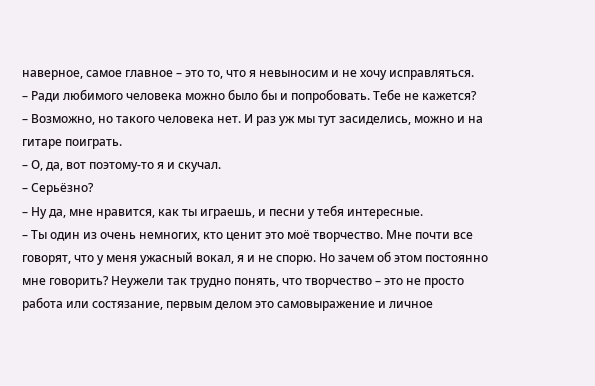наверное, самое главное – это то, что я невыносим и не хочу исправляться.
– Ради любимого человека можно было бы и попробовать. Тебе не кажется?
– Возможно, но такого человека нет. И раз уж мы тут засиделись, можно и на гитаре поиграть.
– О, да, вот поэтому-то я и скучал.
– Серьёзно?
– Ну да, мне нравится, как ты играешь, и песни у тебя интересные.
– Ты один из очень немногих, кто ценит это моё творчество. Мне почти все говорят, что у меня ужасный вокал, я и не спорю. Но зачем об этом постоянно мне говорить? Неужели так трудно понять, что творчество – это не просто работа или состязание, первым делом это самовыражение и личное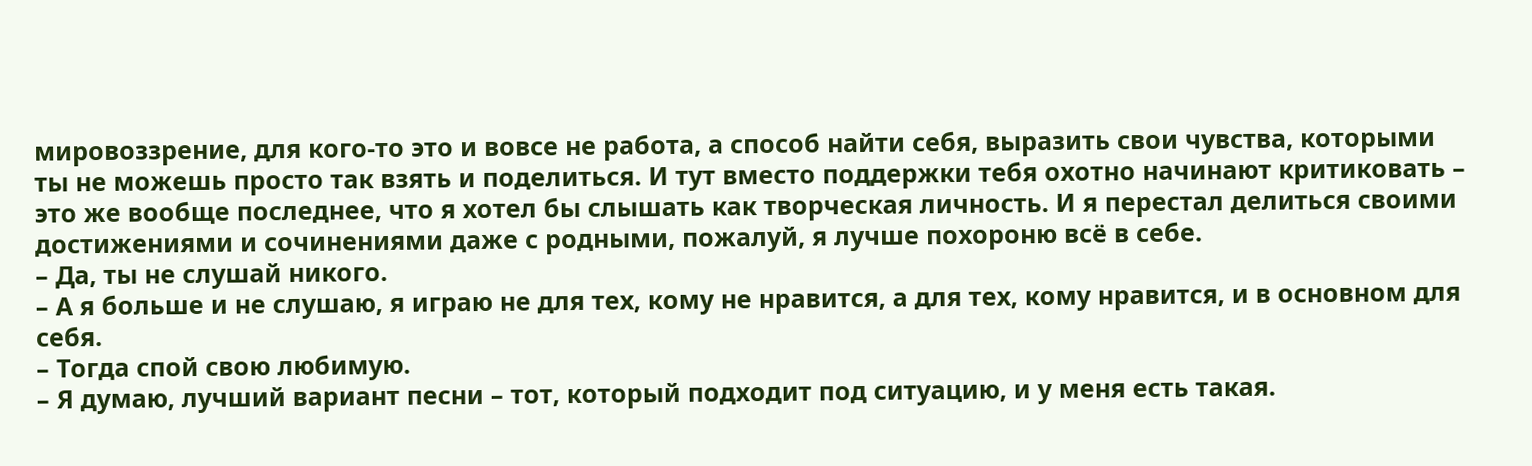мировоззрение, для кого-то это и вовсе не работа, а способ найти себя, выразить свои чувства, которыми ты не можешь просто так взять и поделиться. И тут вместо поддержки тебя охотно начинают критиковать – это же вообще последнее, что я хотел бы слышать как творческая личность. И я перестал делиться своими достижениями и сочинениями даже с родными, пожалуй, я лучше похороню всё в себе.
– Да, ты не слушай никого.
– А я больше и не слушаю, я играю не для тех, кому не нравится, а для тех, кому нравится, и в основном для себя.
– Тогда спой свою любимую.
– Я думаю, лучший вариант песни – тот, который подходит под ситуацию, и у меня есть такая.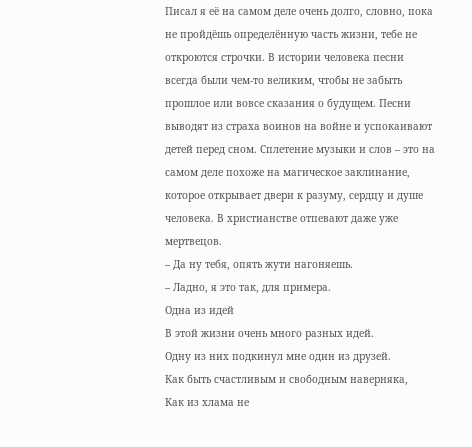Писал я её на самом деле очень долго, словно, пока не пройдёшь определённую часть жизни, тебе не откроются строчки. В истории человека песни всегда были чем-то великим, чтобы не забыть прошлое или вовсе сказания о будущем. Песни выводят из страха воинов на войне и успокаивают детей перед сном. Сплетение музыки и слов – это на самом деле похоже на магическое заклинание, которое открывает двери к разуму, сердцу и душе человека. В христианстве отпевают даже уже мертвецов.
– Да ну тебя, опять жути нагоняешь.
– Ладно, я это так, для примера.
Одна из идей
В этой жизни очень много разных идей.
Одну из них подкинул мне один из друзей.
Как быть счастливым и свободным наверняка,
Как из хлама не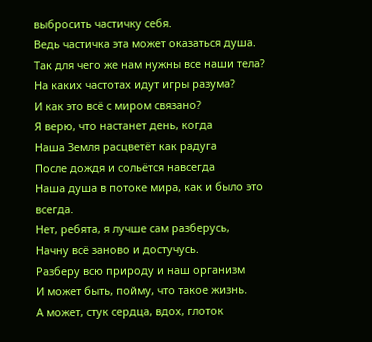выбросить частичку себя.
Ведь частичка эта может оказаться душа.
Так для чего же нам нужны все наши тела?
На каких частотах идут игры разума?
И как это всё с миром связано?
Я верю, что настанет день, когда
Наша Земля расцветёт как радуга
После дождя и сольётся навсегда
Наша душа в потоке мира, как и было это всегда.
Нет, ребята, я лучше сам разберусь,
Начну всё заново и достучусь.
Разберу всю природу и наш организм
И может быть, пойму, что такое жизнь.
А может, стук сердца, вдох, глоток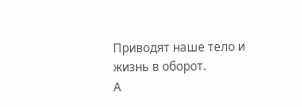Приводят наше тело и жизнь в оборот.
А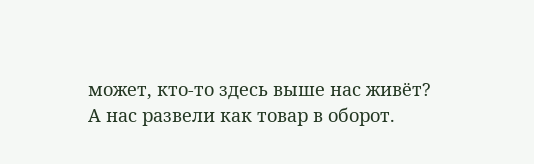может, кто-то здесь выше нас живёт?
А нас развели как товар в оборот.